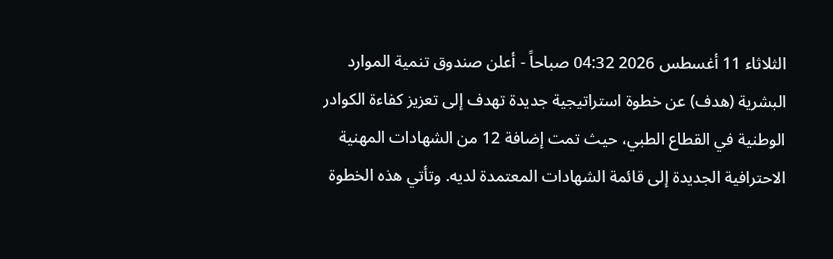الثلاثاء 11 أغسطس 2026 04:32 صباحاً - أعلن صندوق تنمية الموارد البشرية (هدف) عن خطوة استراتيجية جديدة تهدف إلى تعزيز كفاءة الكوادر الوطنية في القطاع الطبي، حيث تمت إضافة 12 من الشهادات المهنية الاحترافية الجديدة إلى قائمة الشهادات المعتمدة لديه. وتأتي هذه الخطوة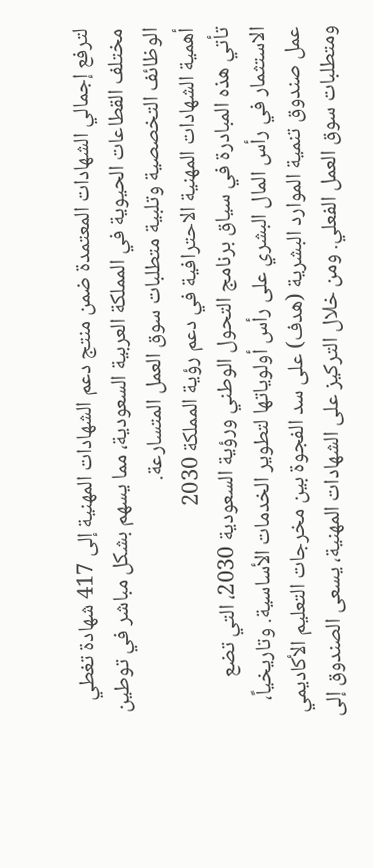لترفع إجمالي الشهادات المعتمدة ضمن منتج دعم الشهادات المهنية إلى 417 شهادة تغطي مختلف القطاعات الحيوية في المملكة العربية السعودية، مما يسهم بشكل مباشر في توطين الوظائف التخصصية وتلبية متطلبات سوق العمل المتسارعة.
أهمية الشهادات المهنية الاحترافية في دعم رؤية المملكة 2030
تأتي هذه المبادرة في سياق برنامج التحول الوطني ورؤية السعودية 2030، التي تضع الاستثمار في رأس المال البشري على رأس أولوياتها لتطوير الخدمات الأساسية. وتاريخياً، عمل صندوق تنمية الموارد البشرية (هدف) على سد الفجوة بين مخرجات التعليم الأكاديمي ومتطلبات سوق العمل الفعلي. ومن خلال التركيز على الشهادات المهنية، يسعى الصندوق إلى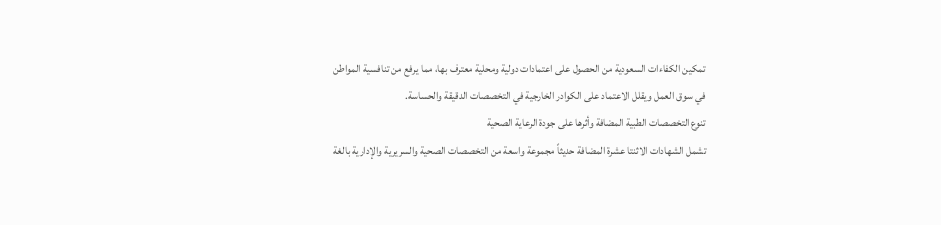تمكين الكفاءات السعودية من الحصول على اعتمادات دولية ومحلية معترف بها، مما يرفع من تنافسية المواطن في سوق العمل ويقلل الاعتماد على الكوادر الخارجية في التخصصات الدقيقة والحساسة.
تنوع التخصصات الطبية المضافة وأثرها على جودة الرعاية الصحية
تشمل الشهادات الاثنتا عشرة المضافة حديثاً مجموعة واسعة من التخصصات الصحية والسريرية والإدارية بالغة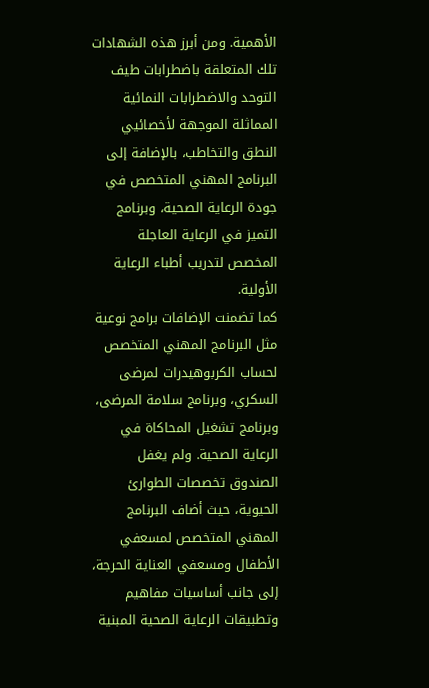الأهمية. ومن أبرز هذه الشهادات تلك المتعلقة باضطرابات طيف التوحد والاضطرابات النمائية المماثلة الموجهة لأخصائيي النطق والتخاطب، بالإضافة إلى البرنامج المهني المتخصص في جودة الرعاية الصحية، وبرنامج التميز في الرعاية العاجلة المخصص لتدريب أطباء الرعاية الأولية.
كما تضمنت الإضافات برامج نوعية مثل البرنامج المهني المتخصص لحساب الكربوهيدرات لمرضى السكري، وبرنامج سلامة المرضى، وبرنامج تشغيل المحاكاة في الرعاية الصحية. ولم يغفل الصندوق تخصصات الطوارئ الحيوية، حيث أضاف البرنامج المهني المتخصص لمسعفي الأطفال ومسعفي العناية الحرجة، إلى جانب أساسيات مفاهيم وتطبيقات الرعاية الصحية المبنية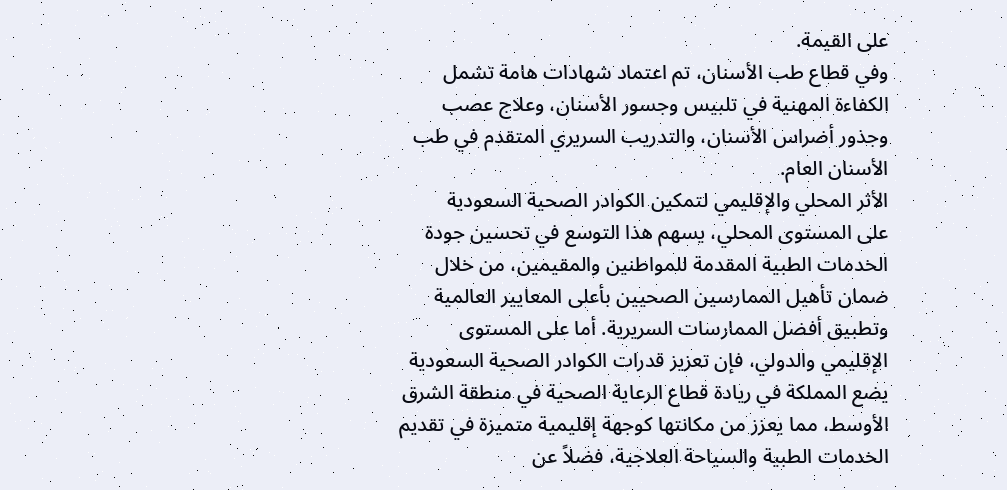على القيمة.
وفي قطاع طب الأسنان، تم اعتماد شهادات هامة تشمل الكفاءة المهنية في تلبيس وجسور الأسنان، وعلاج عصب وجذور أضراس الأسنان، والتدريب السريري المتقدم في طب الأسنان العام.
الأثر المحلي والإقليمي لتمكين الكوادر الصحية السعودية
على المستوى المحلي، يسهم هذا التوسع في تحسين جودة الخدمات الطبية المقدمة للمواطنين والمقيمين، من خلال ضمان تأهيل الممارسين الصحيين بأعلى المعايير العالمية وتطبيق أفضل الممارسات السريرية. أما على المستوى الإقليمي والدولي، فإن تعزيز قدرات الكوادر الصحية السعودية يضع المملكة في ريادة قطاع الرعاية الصحية في منطقة الشرق الأوسط، مما يعزز من مكانتها كوجهة إقليمية متميزة في تقديم الخدمات الطبية والسياحة العلاجية، فضلاً عن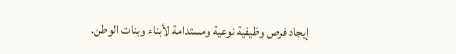إيجاد فرص وظيفية نوعية ومستدامة لأبناء وبنات الوطن.